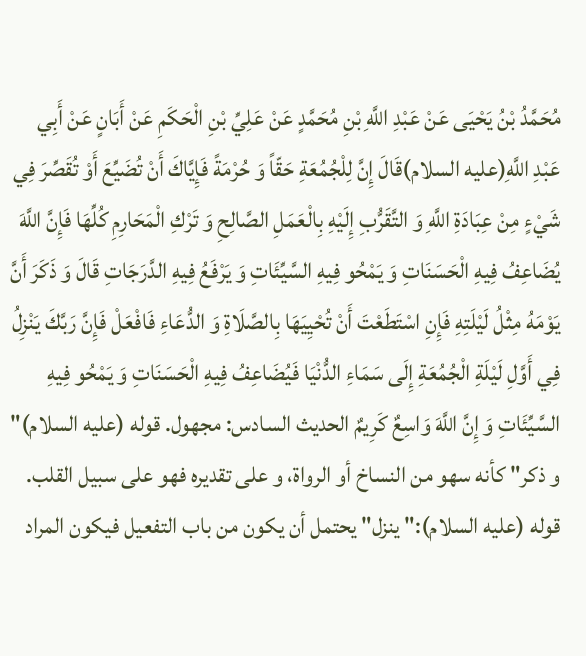مُحَمَّدُ بْنُ يَحْيَى عَنْ عَبْدِ اللَّهِ بْنِ مُحَمَّدٍ عَنْ عَلِيِّ بْنِ الْحَكَمِ عَنْ أَبَانٍ عَنْ أَبِي عَبْدِ اللَّهِ(عليه السلام)قَالَ إِنَّ لِلْجُمُعَةِ حَقّاً وَ حُرْمَةً فَإِيَّاكَ أَنْ تُضَيِّعَ أَوْ تُقَصِّرَ فِي شَيْءٍ مِنْ عِبَادَةِ اللَّهِ وَ التَّقَرُّبِ إِلَيْهِ بِالْعَمَلِ الصَّالِحِ وَ تَرْكِ الْمَحَارِمِ كُلِّهَا فَإِنَّ اللَّهَ يُضَاعِفُ فِيهِ الْحَسَنَاتِ وَ يَمْحُو فِيهِ السَّيِّئَاتِ وَ يَرْفَعُ فِيهِ الدَّرَجَاتِ قَالَ وَ ذَكَرَ أَنَّ يَوْمَهُ مِثْلُ لَيْلَتِهِ فَإِنِ اسْتَطَعْتَ أَنْ تُحْيِيَهَا بِالصَّلَاةِ وَ الدُّعَاءِ فَافْعَلْ فَإِنَّ رَبَّكَ يَنْزِلُ فِي أَوَّلِ لَيْلَةِ الْجُمُعَةِ إِلَى سَمَاءِ الدُّنْيَا فَيُضَاعِفُ فِيهِ الْحَسَنَاتِ وَ يَمْحُو فِيهِ السَّيِّئَاتِ وَ إِنَّ اللَّهَ وَاسِعٌ كَرِيمٌ الحديث السادس: مجهول. قوله (عليه السلام)" و ذكر" كأنه سهو من النساخ أو الرواة، و على تقديره فهو على سبيل القلب. قوله (عليه السلام):" ينزل" يحتمل أن يكون من باب التفعيل فيكون المراد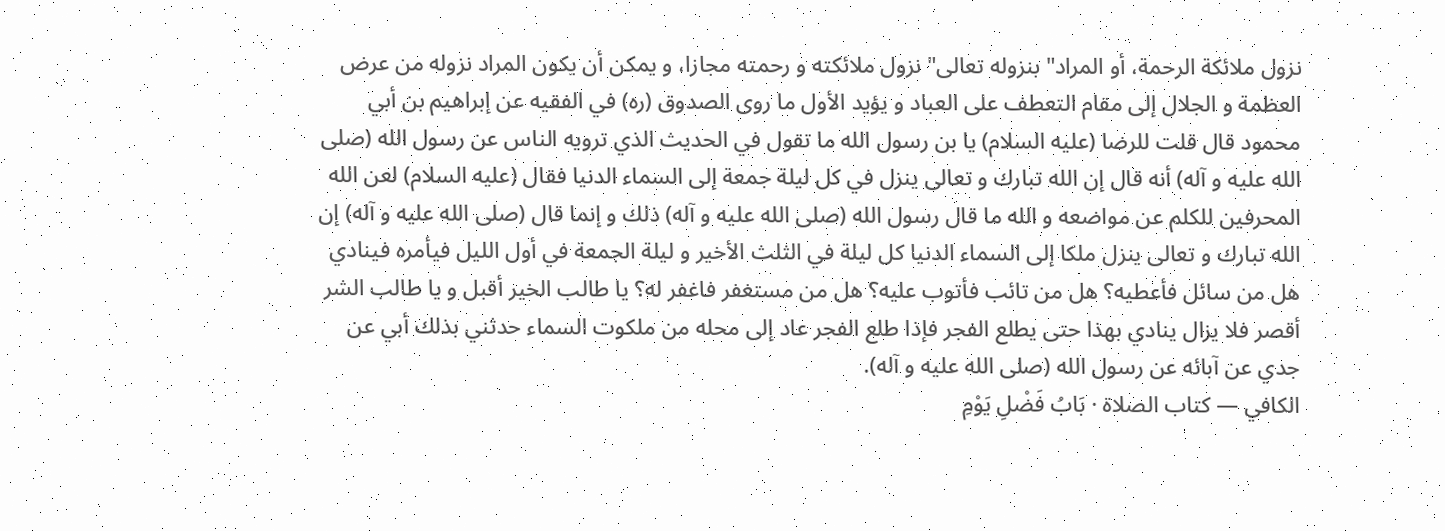نزول ملائكة الرحمة، أو المراد" بنزوله تعالى" نزول ملائكته و رحمته مجازا، و يمكن أن يكون المراد نزوله من عرض العظمة و الجلال إلى مقام التعطف على العباد و يؤيد الأول ما روى الصدوق (ره) في الفقيه عن إبراهيم بن أبي محمود قال قلت للرضا (عليه السلام) يا بن رسول الله ما تقول في الحديث الذي ترويه الناس عن رسول الله (صلى الله عليه و آله) أنه قال إن الله تبارك و تعالى ينزل في كل ليلة جمعة إلى السماء الدنيا فقال (عليه السلام) لعن الله المحرفين للكلم عن مواضعه و الله ما قال رسول الله (صلى الله عليه و آله) ذلك و إنما قال (صلى الله عليه و آله) إن الله تبارك و تعالى ينزل ملكا إلى السماء الدنيا كل ليلة في الثلث الأخير و ليلة الجمعة في أول الليل فيأمره فينادي هل من سائل فأعطيه؟ هل من تائب فأتوب عليه؟ هل من مستغفر فاغفر له؟ يا طالب الخير أقبل و يا طالب الشر أقصر فلا يزال ينادي بهذا حتى يطلع الفجر فإذا طلع الفجر عاد إلى محله من ملكوت السماء حدثني بذلك أبي عن جدي عن آبائه عن رسول الله (صلى الله عليه و آله).
الكافي — كتاب الصلاة · بَابُ فَضْلِ يَوْمِ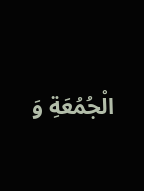الْجُمُعَةِ وَ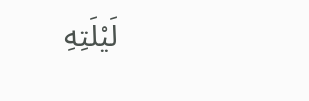لَيْلَتِهِ